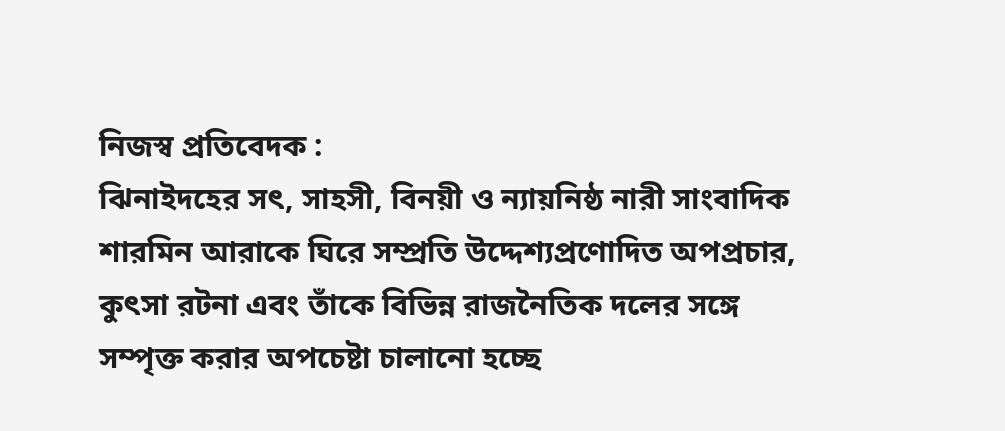নিজস্ব প্রতিবেদক :
ঝিনাইদহের সৎ, সাহসী, বিনয়ী ও ন্যায়নিষ্ঠ নারী সাংবাদিক শারমিন আরাকে ঘিরে সম্প্রতি উদ্দেশ্যপ্রণোদিত অপপ্রচার, কুৎসা রটনা এবং তাঁকে বিভিন্ন রাজনৈতিক দলের সঙ্গে সম্পৃক্ত করার অপচেষ্টা চালানো হচ্ছে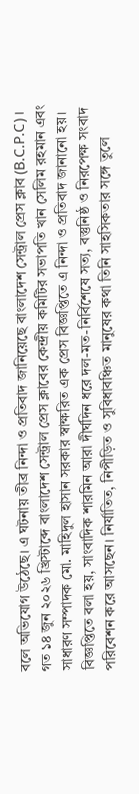বলে অভিযোগ উঠেছে। এ ঘটনায় তীব্র নিন্দা ও প্রতিবাদ জানিয়েছে বাংলাদেশ সেন্ট্রাল প্রেস ক্লাব (B.C.P.C)।
গত ১৪ জুন ২০২৬ খ্রিস্টাব্দে বাংলাদেশ সেন্ট্রাল প্রেস ক্লাবের কেন্দ্রীয় কমিটির সভাপতি খান সেলিম রহমান এবং সাধারণ সম্পাদক মো. মাহিদুল হাসান সরকার স্বাক্ষরিত এক প্রেস বিজ্ঞপ্তিতে এ নিন্দা ও প্রতিবাদ জানানো হয়।
বিজ্ঞপ্তিতে বলা হয়, সাংবাদিক শারমিন আরা দীর্ঘদিন ধরে দল-মত-নির্বিশেষে সত্য, বস্তুনিষ্ঠ ও নিরপেক্ষ সংবাদ পরিবেশন করে আসছেন। নির্যাতিত, নিপীড়িত ও সুবিধাবঞ্চিত মানুষের কথা তিনি সাহসিকতার সঙ্গে তুলে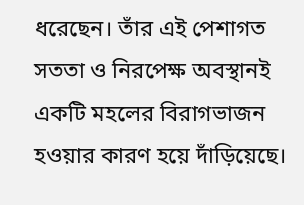ধরেছেন। তাঁর এই পেশাগত সততা ও নিরপেক্ষ অবস্থানই একটি মহলের বিরাগভাজন হওয়ার কারণ হয়ে দাঁড়িয়েছে।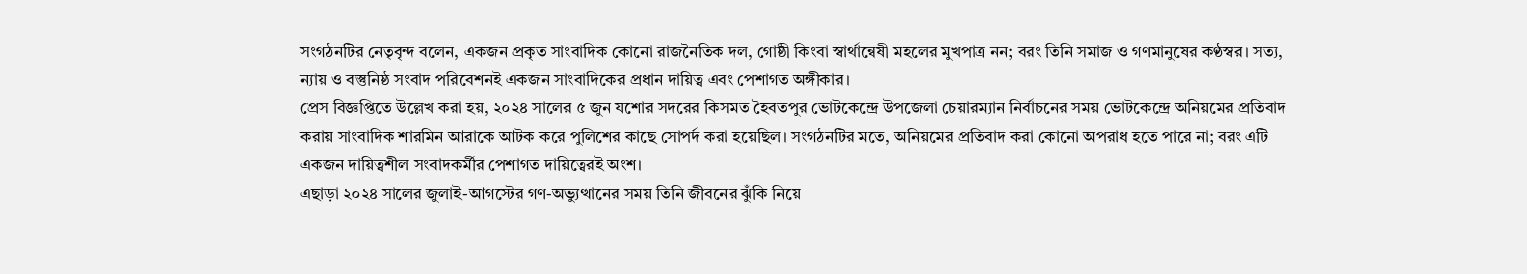সংগঠনটির নেতৃবৃন্দ বলেন, একজন প্রকৃত সাংবাদিক কোনো রাজনৈতিক দল, গোষ্ঠী কিংবা স্বার্থান্বেষী মহলের মুখপাত্র নন; বরং তিনি সমাজ ও গণমানুষের কণ্ঠস্বর। সত্য, ন্যায় ও বস্তুনিষ্ঠ সংবাদ পরিবেশনই একজন সাংবাদিকের প্রধান দায়িত্ব এবং পেশাগত অঙ্গীকার।
প্রেস বিজ্ঞপ্তিতে উল্লেখ করা হয়, ২০২৪ সালের ৫ জুন যশোর সদরের কিসমত হৈবতপুর ভোটকেন্দ্রে উপজেলা চেয়ারম্যান নির্বাচনের সময় ভোটকেন্দ্রে অনিয়মের প্রতিবাদ করায় সাংবাদিক শারমিন আরাকে আটক করে পুলিশের কাছে সোপর্দ করা হয়েছিল। সংগঠনটির মতে, অনিয়মের প্রতিবাদ করা কোনো অপরাধ হতে পারে না; বরং এটি একজন দায়িত্বশীল সংবাদকর্মীর পেশাগত দায়িত্বেরই অংশ।
এছাড়া ২০২৪ সালের জুলাই-আগস্টের গণ-অভ্যুত্থানের সময় তিনি জীবনের ঝুঁকি নিয়ে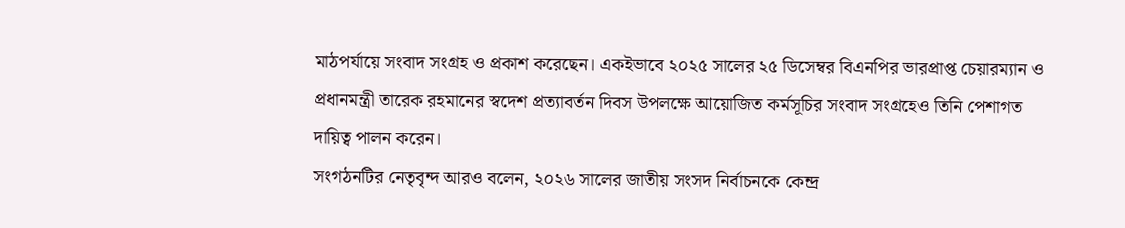মাঠপর্যায়ে সংবাদ সংগ্রহ ও প্রকাশ করেছেন। একইভাবে ২০২৫ সালের ২৫ ডিসেম্বর বিএনপির ভারপ্রাপ্ত চেয়ারম্যান ও প্রধানমন্ত্রী তারেক রহমানের স্বদেশ প্রত্যাবর্তন দিবস উপলক্ষে আয়োজিত কর্মসূচির সংবাদ সংগ্রহেও তিনি পেশাগত দায়িত্ব পালন করেন।
সংগঠনটির নেতৃবৃন্দ আরও বলেন, ২০২৬ সালের জাতীয় সংসদ নির্বাচনকে কেন্দ্র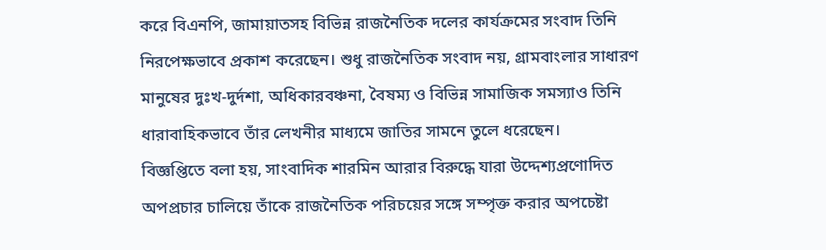করে বিএনপি, জামায়াতসহ বিভিন্ন রাজনৈতিক দলের কার্যক্রমের সংবাদ তিনি নিরপেক্ষভাবে প্রকাশ করেছেন। শুধু রাজনৈতিক সংবাদ নয়, গ্রামবাংলার সাধারণ মানুষের দুঃখ-দুর্দশা, অধিকারবঞ্চনা, বৈষম্য ও বিভিন্ন সামাজিক সমস্যাও তিনি ধারাবাহিকভাবে তাঁর লেখনীর মাধ্যমে জাতির সামনে তুলে ধরেছেন।
বিজ্ঞপ্তিতে বলা হয়, সাংবাদিক শারমিন আরার বিরুদ্ধে যারা উদ্দেশ্যপ্রণোদিত অপপ্রচার চালিয়ে তাঁকে রাজনৈতিক পরিচয়ের সঙ্গে সম্পৃক্ত করার অপচেষ্টা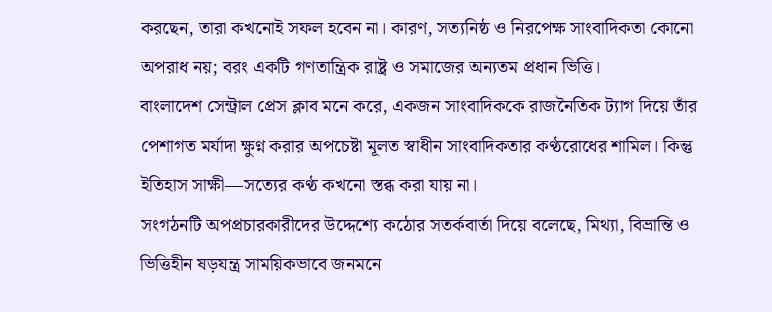করছেন, তারা কখনোই সফল হবেন না। কারণ, সত্যনিষ্ঠ ও নিরপেক্ষ সাংবাদিকতা কোনো অপরাধ নয়; বরং একটি গণতান্ত্রিক রাষ্ট্র ও সমাজের অন্যতম প্রধান ভিত্তি।
বাংলাদেশ সেন্ট্রাল প্রেস ক্লাব মনে করে, একজন সাংবাদিককে রাজনৈতিক ট্যাগ দিয়ে তাঁর পেশাগত মর্যাদা ক্ষুণ্ন করার অপচেষ্টা মূলত স্বাধীন সাংবাদিকতার কণ্ঠরোধের শামিল। কিন্তু ইতিহাস সাক্ষী—সত্যের কণ্ঠ কখনো স্তব্ধ করা যায় না।
সংগঠনটি অপপ্রচারকারীদের উদ্দেশ্যে কঠোর সতর্কবার্তা দিয়ে বলেছে, মিথ্যা, বিভ্রান্তি ও ভিত্তিহীন ষড়যন্ত্র সাময়িকভাবে জনমনে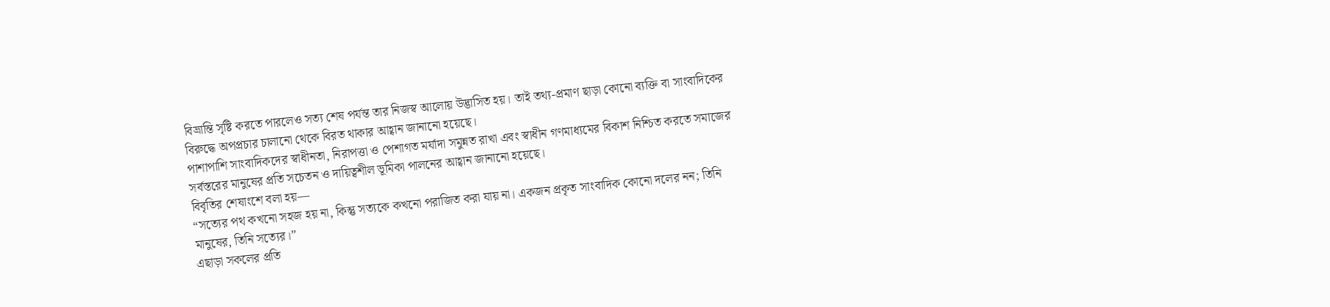বিভ্রান্তি সৃষ্টি করতে পারলেও সত্য শেষ পর্যন্ত তার নিজস্ব আলোয় উদ্ভাসিত হয়। তাই তথ্য-প্রমাণ ছাড়া কোনো ব্যক্তি বা সাংবাদিকের বিরুদ্ধে অপপ্রচার চালানো থেকে বিরত থাকার আহ্বান জানানো হয়েছে।
পাশাপাশি সাংবাদিকদের স্বাধীনতা, নিরাপত্তা ও পেশাগত মর্যাদা সমুন্নত রাখা এবং স্বাধীন গণমাধ্যমের বিকাশ নিশ্চিত করতে সমাজের সর্বস্তরের মানুষের প্রতি সচেতন ও দায়িত্বশীল ভূমিকা পালনের আহ্বান জানানো হয়েছে।
বিবৃতির শেষাংশে বলা হয়—
“সত্যের পথ কখনো সহজ হয় না, কিন্তু সত্যকে কখনো পরাজিত করা যায় না। একজন প্রকৃত সাংবাদিক কোনো দলের নন; তিনি মানুষের, তিনি সত্যের।”
এছাড়া সকলের প্রতি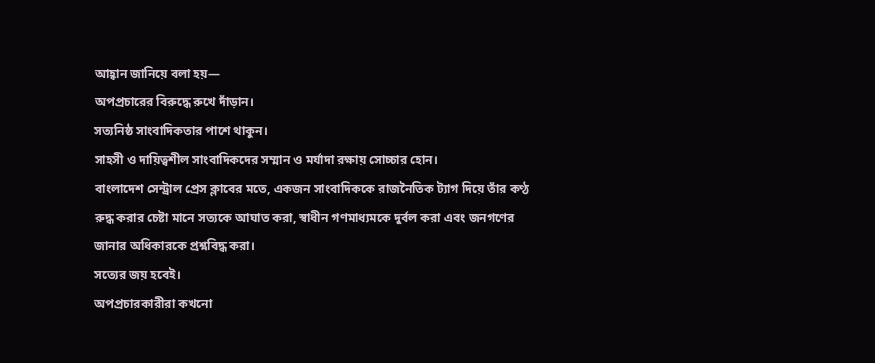আহ্বান জানিয়ে বলা হয়—
অপপ্রচারের বিরুদ্ধে রুখে দাঁড়ান।
সত্যনিষ্ঠ সাংবাদিকতার পাশে থাকুন।
সাহসী ও দায়িত্বশীল সাংবাদিকদের সম্মান ও মর্যাদা রক্ষায় সোচ্চার হোন।
বাংলাদেশ সেন্ট্রাল প্রেস ক্লাবের মতে, একজন সাংবাদিককে রাজনৈতিক ট্যাগ দিয়ে তাঁর কণ্ঠ রুদ্ধ করার চেষ্টা মানে সত্যকে আঘাত করা, স্বাধীন গণমাধ্যমকে দুর্বল করা এবং জনগণের জানার অধিকারকে প্রশ্নবিদ্ধ করা।
সত্যের জয় হবেই।
অপপ্রচারকারীরা কখনো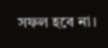সফল হবে না।